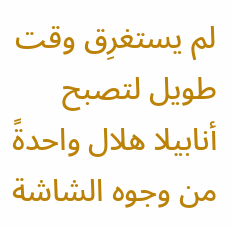لم يستغرِق وقت طويل لتصبح أنابيلا هلال واحدةً من وجوه الشاشة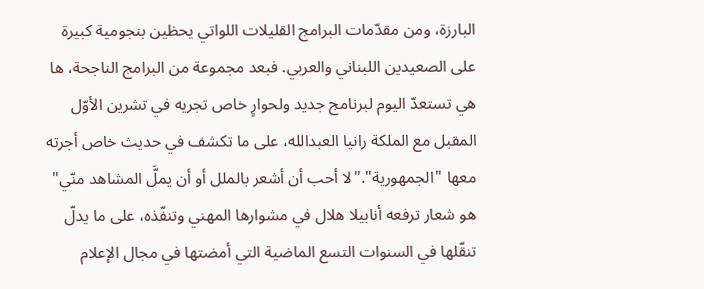البارزة، ومن مقدّمات البرامج القليلات اللواتي يحظين بنجومية كبيرة على الصعيدين اللبناني والعربي. فبعد مجموعة من البرامج الناجحة، ها هي تستعدّ اليوم لبرنامج جديد ولحوارٍ خاص تجريه في تشرين الأوّل المقبل مع الملكة رانيا العبدالله، على ما تكشف في حديث خاص أجرته معها "الجمهورية"."لا أحب أن أشعر بالملل أو أن يملَّ المشاهد منّي" هو شعار ترفعه أنابيلا هلال في مشوارها المهني وتنفّذه، على ما يدلّ تنقّلها في السنوات التسع الماضية التي أمضتها في مجال الإعلام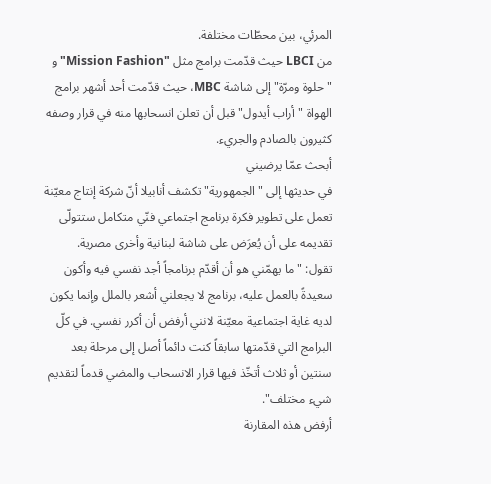المرئي، بين محطّات مختلفة.
من LBCI حيث قدّمت برامج مثل "Mission Fashion" و "حلوة ومرّة" إلى شاشة MBC، حيث قدّمت أحد أشهر برامج الهواة "أراب أيدول" قبل أن تعلن انسحابها منه في قرار وصفه كثيرون بالصادم والجريء.
أبحث عمّا يرضيني
في حديثها إلى "الجمهورية" تكشف أنابيلا أنّ شركة إنتاج معيّنة تعمل على تطوير فكرة برنامج اجتماعي فنّي متكامل ستتولّى تقديمه على أن يُعرَض على شاشة لبنانية وأخرى مصرية.
تقول: "ما يهمّني هو أن أقدّم برنامجاً أجد نفسي فيه وأكون سعيدةً بالعمل عليه، برنامج لا يجعلني أشعر بالملل وإنما يكون لديه غاية اجتماعية معيّنة لانني أرفض أن أكرر نفسي. في كلّ البرامج التي قدّمتها سابقاً كنت دائماً أصل إلى مرحلة بعد سنتين أو ثلاث أتخّذ فيها قرار الانسحاب والمضي قدماً لتقديم شيء مختلف".
أرفض هذه المقارنة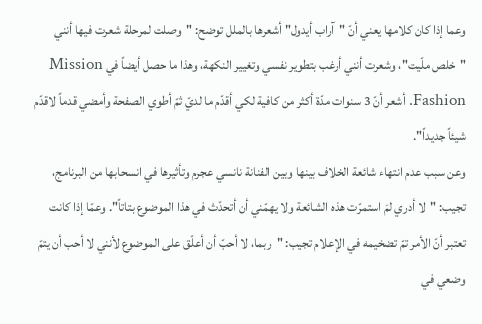وعما إذا كان كلامها يعني أنّ "آراب أيدول" أشعرها بالملل توضح: "وصلت لمرحلة شعرت فيها أنني "خلص ملّيت"، وشعرت أنني أرغب بتطوير نفسي وتغيير النكهة، وهذا ما حصل أيضاً في Mission Fashion. أشعر أنّ 3 سنوات مدّة أكثر من كافية لكي أقدّم ما لديّ ثمّ أطوي الصفحة وأمضي قدماً لاقدّم شيئاً جديداً".
وعن سبب عدم انتهاء شائعة الخلاف بينها وبين الفنانة نانسي عجرم وتأثيرها في انسحابها من البرنامج، تجيب: "لا أدري لمَ استمرّت هذه الشائعة ولا يهمّني أن أتحدّث في هذا الموضوع بتاتاً". وعمّا إذا كانت تعتبر أنّ الأمر تمّ تضخيمه في الإعلام تجيب: "ربما، لا أحبّ أن أعلّق على الموضوع لأنني لا أحب أن يتمّ وضعي في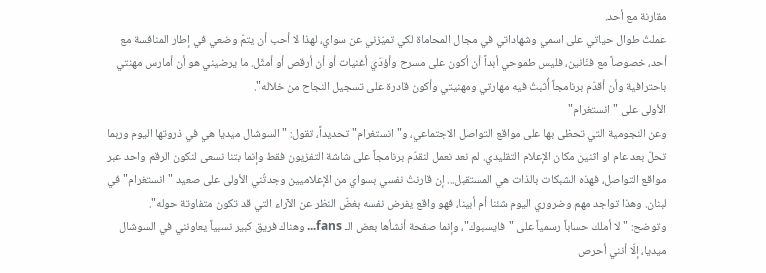مقارنة مع أحد.
عملتُ طوال حياتي على اسمي وشهاداتي في مجال المحاماة لكي تميّزني عن سواي، لهذا لا أحب أن يتمّ وضعي في إطار المنافسة مع أحد، خصوصاً مع فنّانين، فليس طموحي أبداً أن أكون على مسرح وأؤدّي أغنيات أو أن أرقص أو أمثّل. ما يرضيني هو أن أمارس مهنتي باحترافية وأن أقدّم برنامجاً أُثبتُ فيه مهارتي ومهنيتي وأكون قادرة على تسجيل النجاح من خلاله".
الأولى على "انستغرام"
وعن النجومية التي تحظى بها على مواقع التواصل الاجتماعي، و"انستغرام" تحديداً، تقول: "السوشال ميديا هي في ذروتها اليوم وربما تحلّ بعد عام او اثنين مكان الإعلام التقليدي. لم نعد نعمل لنقدّم برنامجاً على شاشة التفزيون فقط وإنما بتنا نسعى لنكون الرقم واحد عبر مواقع التواصل، فهذه الشبكات بالذات هي المستقبل... إن قارنتُ نفسي بسواي من الإعلاميين وجدتُني الأولى على صعيد "انستغرام" في لبنان. وهذا تواجد مهم وضروري اليوم شئنا أم أبينا، فهو واقع يفرض نفسه بغضّ النظر عن الآراء التي قد تكون متفاوتة حوله".
وتوضح: "لا أملك حساباً رسمياً على "فايسبوك"، وإنما صفحة أنشأها بعض الـ fans... وهناك فريق كبير نسبياً يعاونني في السوشال ميديا، إلّا أنني أحرص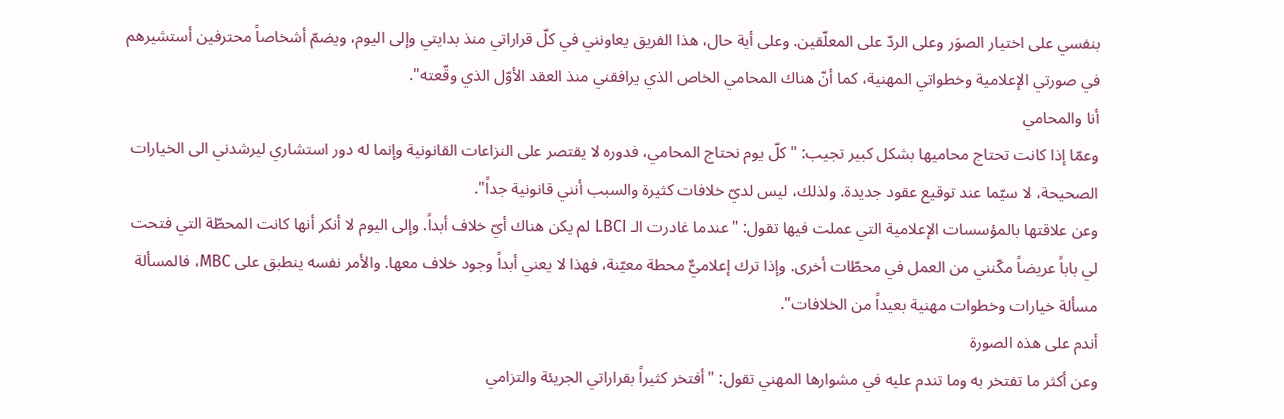بنفسي على اختيار الصوَر وعلى الردّ على المعلّقين. وعلى أية حال، هذا الفريق يعاونني في كلّ قراراتي منذ بدايتي وإلى اليوم، ويضمّ أشخاصاً محترفين أستشيرهم في صورتي الإعلامية وخطواتي المهنية، كما أنّ هناك المحامي الخاص الذي يرافقني منذ العقد الأوّل الذي وقّعته".
أنا والمحامي
وعمّا إذا كانت تحتاج محاميها بشكل كبير تجيب: "كلّ يوم نحتاج المحامي، فدوره لا يقتصر على النزاعات القانونية وإنما له دور استشاري ليرشدني الى الخيارات الصحيحة، لا سيّما عند توقيع عقود جديدة. ولذلك، ليس لديّ خلافات كثيرة والسبب أنني قانونية جداً".
وعن علاقتها بالمؤسسات الإعلامية التي عملت فيها تقول: "عندما غادرت الـ LBCI لم يكن هناك أيّ خلاف أبداً. وإلى اليوم لا أنكر أنها كانت المحطّة التي فتحت لي باباً عريضاً مكّنني من العمل في محطّات أخرى. وإذا ترك إعلاميٌّ محطة معيّنة، فهذا لا يعني أبداً وجود خلاف معها. والأمر نفسه ينطبق على MBC، فالمسألة مسألة خيارات وخطوات مهنية بعيداً من الخلافات".
أندم على هذه الصورة
وعن أكثر ما تفتخر به وما تندم عليه في مشوارها المهني تقول: "أفتخر كثيراً بقراراتي الجريئة والتزامي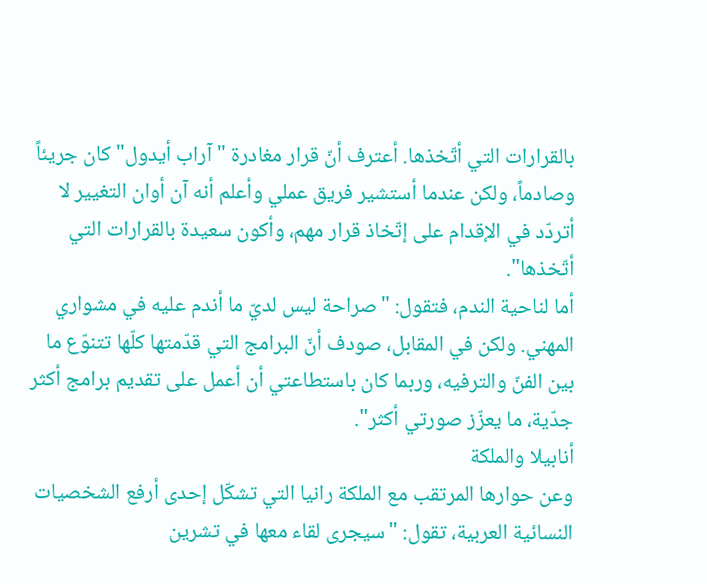بالقرارات التي أتّخذها. أعترف أنّ قرار مغادرة "آراب أيدول" كان جريئاً وصادماً، ولكن عندما أستشير فريق عملي وأعلم أنه آن أوان التغيير لا أتردّد في الإقدام على إتّخاذ قرار مهم، وأكون سعيدة بالقرارات التي أتّخذها".
أما لناحية الندم، فتقول: "صراحة ليس لديّ ما أندم عليه في مشواري المهني. ولكن في المقابل، صودف أنّ البرامج التي قدّمتها كلّها تتنوّع ما بين الفنّ والترفيه، وربما كان باستطاعتي أن أعمل على تقديم برامج أكثر جدّية، ما يعزّز صورتي أكثر".
أنابيلا والملكة
وعن حوارها المرتقب مع الملكة رانيا التي تشكّل إحدى أرفع الشخصيات النسائية العربية، تقول: "سيجرى لقاء معها في تشرين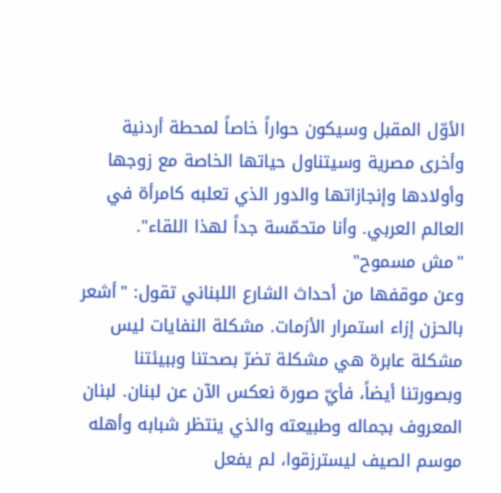الأوّل المقبل وسيكون حواراً خاصاً لمحطة أردنية وأخرى مصرية وسيتناول حياتها الخاصة مع زوجها وأولادها وإنجازاتها والدور الذي تعلبه كامرأة في العالم العربي. وأنا متحمّسة جداً لهذا اللقاء".
"مش مسموح"
وعن موقفها من أحداث الشارع اللبناني تقول: "أشعر بالحزن إزاء استمرار الأزمات. مشكلة النفايات ليس مشكلة عابرة هي مشكلة تضرّ بصحتنا وببيئتنا وبصورتنا أيضاً، فأيّ صورة نعكس الآن عن لبنان. لبنان المعروف بجماله وطبيعته والذي ينتظر شبابه وأهله موسم الصيف ليسترزقوا، لم يفعل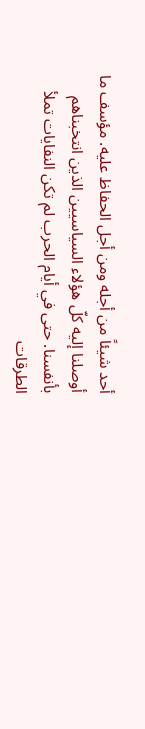أحد شيئاً من أجله ومن أجل الحفاظ عليه. مؤسف ما أوصلنا إليه كلّ هؤلاء السياسيين الذين انتخبناهم بأنفسنا. حتى في أيام الحرب لم تكن النفايات تملأ الطرقات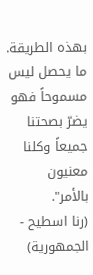بهذه الطريقة. ما يحصل ليس مسموحاً فهو يضرّ بصحتنا جميعاً وكلنا معنيون بالأمر".
(رنا اسطيح - الجمهورية)